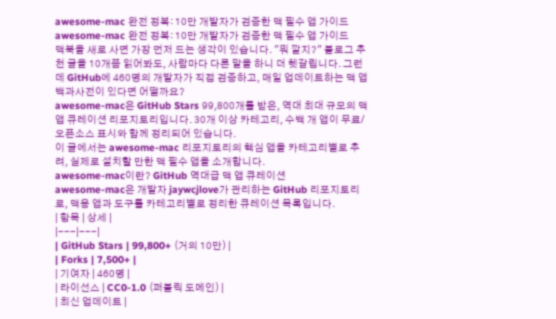awesome-mac 완전 정복: 10만 개발자가 검증한 맥 필수 앱 가이드
awesome-mac 완전 정복: 10만 개발자가 검증한 맥 필수 앱 가이드
맥북을 새로 사면 가장 먼저 드는 생각이 있습니다. "뭐 깔지?" 블로그 추천 글을 10개쯤 읽어봐도, 사람마다 다른 말을 하니 더 헷갈립니다. 그런데 GitHub에 460명의 개발자가 직접 검증하고, 매일 업데이트하는 맥 앱 백과사전이 있다면 어떨까요?
awesome-mac은 GitHub Stars 99,800개를 받은, 역대 최대 규모의 맥 앱 큐레이션 리포지토리입니다. 30개 이상 카테고리, 수백 개 앱이 무료/오픈소스 표시와 함께 정리되어 있습니다.
이 글에서는 awesome-mac 리포지토리의 핵심 앱을 카테고리별로 추려, 실제로 설치할 만한 맥 필수 앱을 소개합니다.
awesome-mac이란? GitHub 역대급 맥 앱 큐레이션
awesome-mac은 개발자 jaywcjlove가 관리하는 GitHub 리포지토리로, 맥용 앱과 도구를 카테고리별로 정리한 큐레이션 목록입니다.
| 항목 | 상세 |
|---|---|
| GitHub Stars | 99,800+ (거의 10만) |
| Forks | 7,500+ |
| 기여자 | 460명 |
| 라이선스 | CC0-1.0 (퍼블릭 도메인) |
| 최신 업데이트 |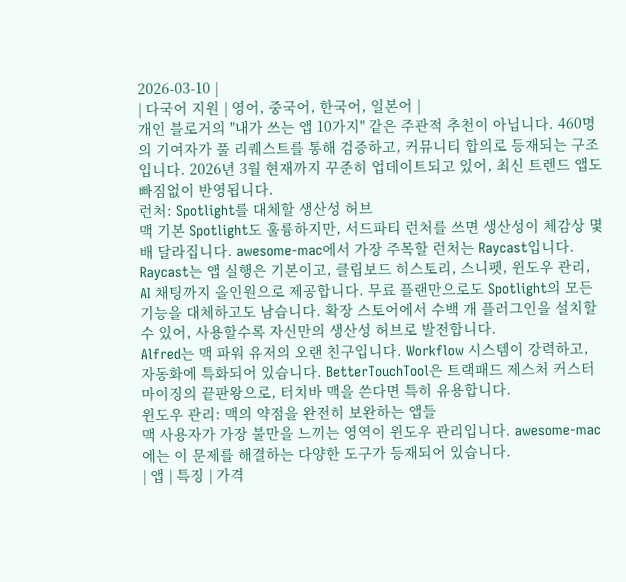2026-03-10 |
| 다국어 지원 | 영어, 중국어, 한국어, 일본어 |
개인 블로거의 "내가 쓰는 앱 10가지" 같은 주관적 추천이 아닙니다. 460명의 기여자가 풀 리퀘스트를 통해 검증하고, 커뮤니티 합의로 등재되는 구조입니다. 2026년 3월 현재까지 꾸준히 업데이트되고 있어, 최신 트렌드 앱도 빠짐없이 반영됩니다.
런처: Spotlight를 대체할 생산성 허브
맥 기본 Spotlight도 훌륭하지만, 서드파티 런처를 쓰면 생산성이 체감상 몇 배 달라집니다. awesome-mac에서 가장 주목할 런처는 Raycast입니다.
Raycast는 앱 실행은 기본이고, 클립보드 히스토리, 스니펫, 윈도우 관리, AI 채팅까지 올인원으로 제공합니다. 무료 플랜만으로도 Spotlight의 모든 기능을 대체하고도 남습니다. 확장 스토어에서 수백 개 플러그인을 설치할 수 있어, 사용할수록 자신만의 생산성 허브로 발전합니다.
Alfred는 맥 파워 유저의 오랜 친구입니다. Workflow 시스템이 강력하고, 자동화에 특화되어 있습니다. BetterTouchTool은 트랙패드 제스처 커스터마이징의 끝판왕으로, 터치바 맥을 쓴다면 특히 유용합니다.
윈도우 관리: 맥의 약점을 완전히 보완하는 앱들
맥 사용자가 가장 불만을 느끼는 영역이 윈도우 관리입니다. awesome-mac에는 이 문제를 해결하는 다양한 도구가 등재되어 있습니다.
| 앱 | 특징 | 가격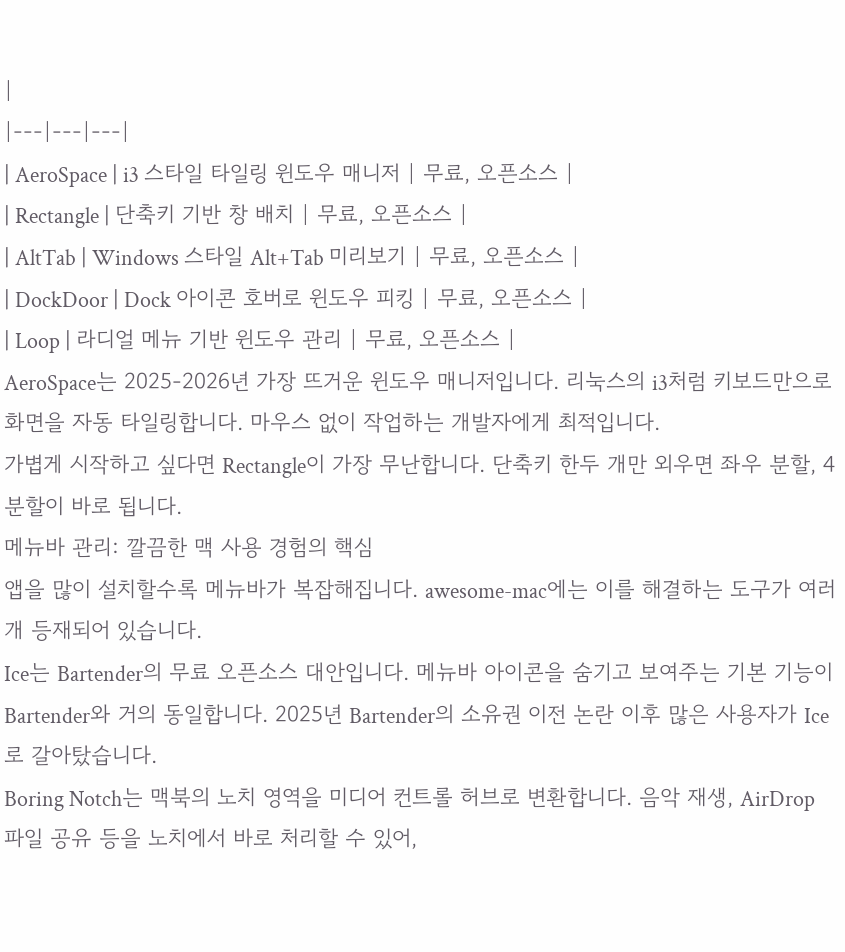|
|---|---|---|
| AeroSpace | i3 스타일 타일링 윈도우 매니저 | 무료, 오픈소스 |
| Rectangle | 단축키 기반 창 배치 | 무료, 오픈소스 |
| AltTab | Windows 스타일 Alt+Tab 미리보기 | 무료, 오픈소스 |
| DockDoor | Dock 아이콘 호버로 윈도우 피킹 | 무료, 오픈소스 |
| Loop | 라디얼 메뉴 기반 윈도우 관리 | 무료, 오픈소스 |
AeroSpace는 2025-2026년 가장 뜨거운 윈도우 매니저입니다. 리눅스의 i3처럼 키보드만으로 화면을 자동 타일링합니다. 마우스 없이 작업하는 개발자에게 최적입니다.
가볍게 시작하고 싶다면 Rectangle이 가장 무난합니다. 단축키 한두 개만 외우면 좌우 분할, 4분할이 바로 됩니다.
메뉴바 관리: 깔끔한 맥 사용 경험의 핵심
앱을 많이 설치할수록 메뉴바가 복잡해집니다. awesome-mac에는 이를 해결하는 도구가 여러 개 등재되어 있습니다.
Ice는 Bartender의 무료 오픈소스 대안입니다. 메뉴바 아이콘을 숨기고 보여주는 기본 기능이 Bartender와 거의 동일합니다. 2025년 Bartender의 소유권 이전 논란 이후 많은 사용자가 Ice로 갈아탔습니다.
Boring Notch는 맥북의 노치 영역을 미디어 컨트롤 허브로 변환합니다. 음악 재생, AirDrop 파일 공유 등을 노치에서 바로 처리할 수 있어,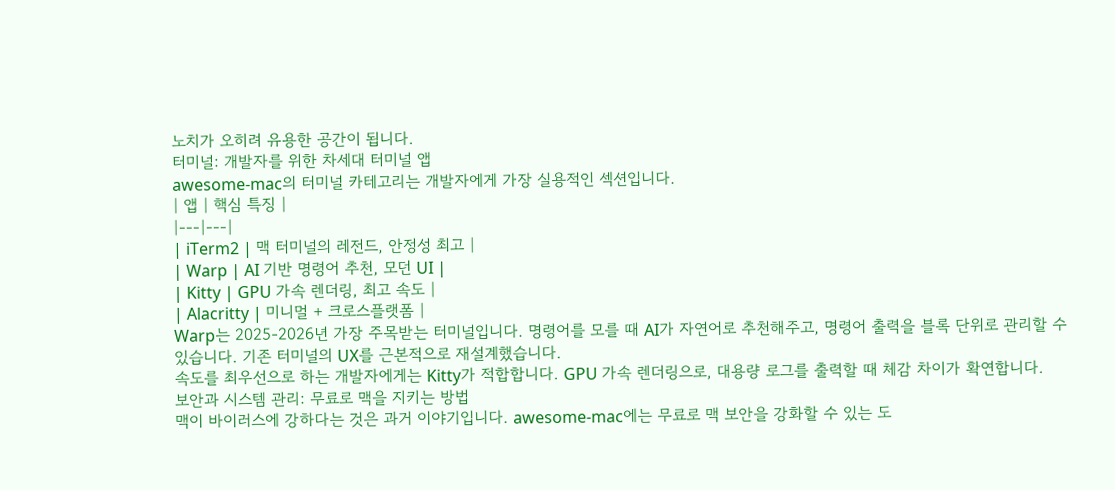노치가 오히려 유용한 공간이 됩니다.
터미널: 개발자를 위한 차세대 터미널 앱
awesome-mac의 터미널 카테고리는 개발자에게 가장 실용적인 섹션입니다.
| 앱 | 핵심 특징 |
|---|---|
| iTerm2 | 맥 터미널의 레전드, 안정성 최고 |
| Warp | AI 기반 명령어 추천, 모던 UI |
| Kitty | GPU 가속 렌더링, 최고 속도 |
| Alacritty | 미니멀 + 크로스플랫폼 |
Warp는 2025-2026년 가장 주목받는 터미널입니다. 명령어를 모를 때 AI가 자연어로 추천해주고, 명령어 출력을 블록 단위로 관리할 수 있습니다. 기존 터미널의 UX를 근본적으로 재설계했습니다.
속도를 최우선으로 하는 개발자에게는 Kitty가 적합합니다. GPU 가속 렌더링으로, 대용량 로그를 출력할 때 체감 차이가 확연합니다.
보안과 시스템 관리: 무료로 맥을 지키는 방법
맥이 바이러스에 강하다는 것은 과거 이야기입니다. awesome-mac에는 무료로 맥 보안을 강화할 수 있는 도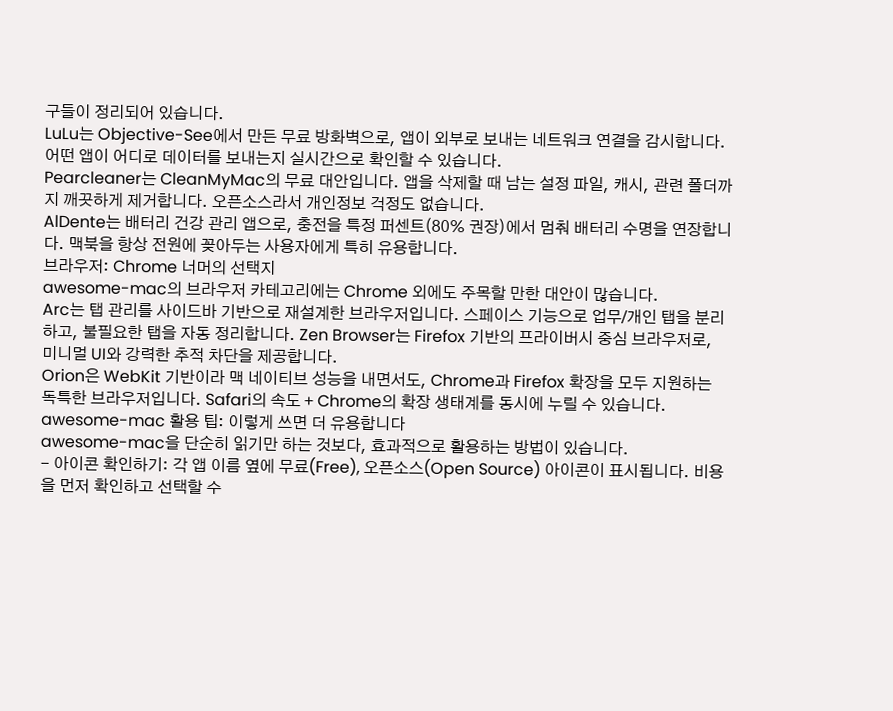구들이 정리되어 있습니다.
LuLu는 Objective-See에서 만든 무료 방화벽으로, 앱이 외부로 보내는 네트워크 연결을 감시합니다. 어떤 앱이 어디로 데이터를 보내는지 실시간으로 확인할 수 있습니다.
Pearcleaner는 CleanMyMac의 무료 대안입니다. 앱을 삭제할 때 남는 설정 파일, 캐시, 관련 폴더까지 깨끗하게 제거합니다. 오픈소스라서 개인정보 걱정도 없습니다.
AlDente는 배터리 건강 관리 앱으로, 충전을 특정 퍼센트(80% 권장)에서 멈춰 배터리 수명을 연장합니다. 맥북을 항상 전원에 꽂아두는 사용자에게 특히 유용합니다.
브라우저: Chrome 너머의 선택지
awesome-mac의 브라우저 카테고리에는 Chrome 외에도 주목할 만한 대안이 많습니다.
Arc는 탭 관리를 사이드바 기반으로 재설계한 브라우저입니다. 스페이스 기능으로 업무/개인 탭을 분리하고, 불필요한 탭을 자동 정리합니다. Zen Browser는 Firefox 기반의 프라이버시 중심 브라우저로, 미니멀 UI와 강력한 추적 차단을 제공합니다.
Orion은 WebKit 기반이라 맥 네이티브 성능을 내면서도, Chrome과 Firefox 확장을 모두 지원하는 독특한 브라우저입니다. Safari의 속도 + Chrome의 확장 생태계를 동시에 누릴 수 있습니다.
awesome-mac 활용 팁: 이렇게 쓰면 더 유용합니다
awesome-mac을 단순히 읽기만 하는 것보다, 효과적으로 활용하는 방법이 있습니다.
- 아이콘 확인하기: 각 앱 이름 옆에 무료(Free), 오픈소스(Open Source) 아이콘이 표시됩니다. 비용을 먼저 확인하고 선택할 수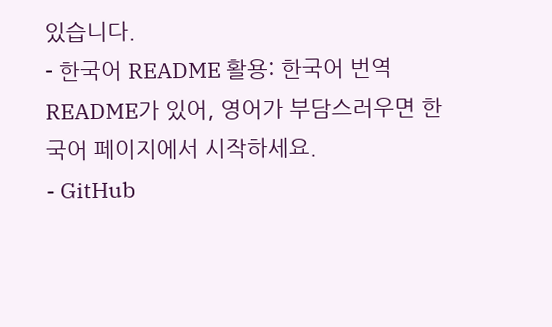있습니다.
- 한국어 README 활용: 한국어 번역 README가 있어, 영어가 부담스러우면 한국어 페이지에서 시작하세요.
- GitHub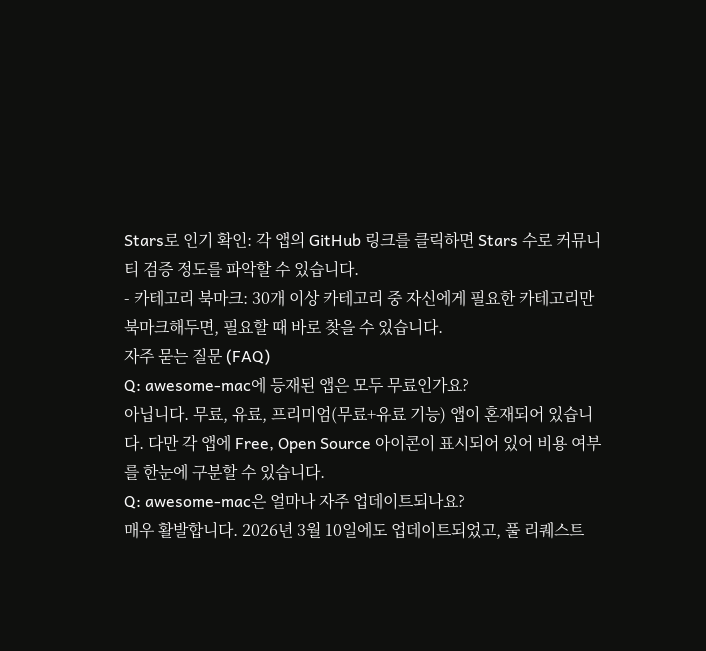Stars로 인기 확인: 각 앱의 GitHub 링크를 클릭하면 Stars 수로 커뮤니티 검증 정도를 파악할 수 있습니다.
- 카테고리 북마크: 30개 이상 카테고리 중 자신에게 필요한 카테고리만 북마크해두면, 필요할 때 바로 찾을 수 있습니다.
자주 묻는 질문 (FAQ)
Q: awesome-mac에 등재된 앱은 모두 무료인가요?
아닙니다. 무료, 유료, 프리미엄(무료+유료 기능) 앱이 혼재되어 있습니다. 다만 각 앱에 Free, Open Source 아이콘이 표시되어 있어 비용 여부를 한눈에 구분할 수 있습니다.
Q: awesome-mac은 얼마나 자주 업데이트되나요?
매우 활발합니다. 2026년 3월 10일에도 업데이트되었고, 풀 리퀘스트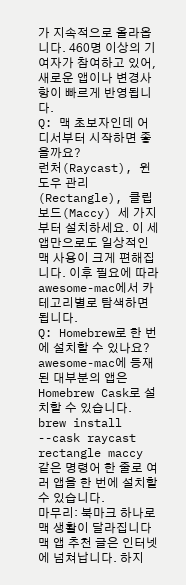가 지속적으로 올라옵니다. 460명 이상의 기여자가 참여하고 있어, 새로운 앱이나 변경사항이 빠르게 반영됩니다.
Q: 맥 초보자인데 어디서부터 시작하면 좋을까요?
런처(Raycast), 윈도우 관리(Rectangle), 클립보드(Maccy) 세 가지부터 설치하세요. 이 세 앱만으로도 일상적인 맥 사용이 크게 편해집니다. 이후 필요에 따라 awesome-mac에서 카테고리별로 탐색하면 됩니다.
Q: Homebrew로 한 번에 설치할 수 있나요?
awesome-mac에 등재된 대부분의 앱은 Homebrew Cask로 설치할 수 있습니다. brew install --cask raycast rectangle maccy 같은 명령어 한 줄로 여러 앱을 한 번에 설치할 수 있습니다.
마무리: 북마크 하나로 맥 생활이 달라집니다
맥 앱 추천 글은 인터넷에 넘쳐납니다. 하지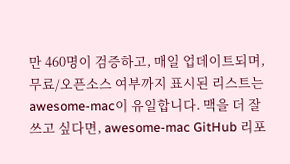만 460명이 검증하고, 매일 업데이트되며, 무료/오픈소스 여부까지 표시된 리스트는 awesome-mac이 유일합니다. 맥을 더 잘 쓰고 싶다면, awesome-mac GitHub 리포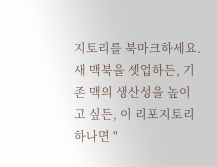지토리를 북마크하세요.
새 맥북을 셋업하든, 기존 맥의 생산성을 높이고 싶든, 이 리포지토리 하나면 "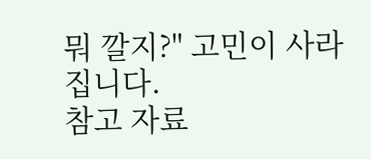뭐 깔지?" 고민이 사라집니다.
참고 자료